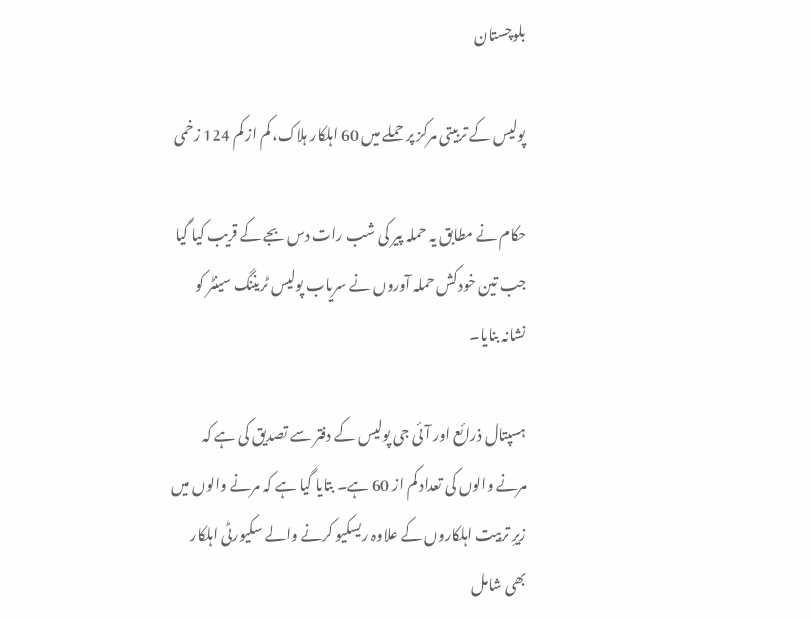بلوچستان

پولیس کے تربیتی مرکز پر حملے میں 60 اہلکار ہلاک، کم از کم 124 زخمی

حکام نے مطابق یہ حملہ پیر کی شب رات دس بجے کے قریب کیا گیا جب تین خودکش حملہ آوروں نے سریاب پولیس ٹریننگ سینٹر کو نشانہ بنایا۔

ہسپتال ذرائع اور آئی جی پولیس کے دفتر سے تصدیق کی ہے کہ مرنے والوں کی تعداد کم از 60 ہے۔ بتایا گیا ہے کہ مرنے والوں میں زیرِ تربیت اہلکاروں کے علاوہ ریسکیو کرنے والے سکیورٹی اہلکار بھی شامل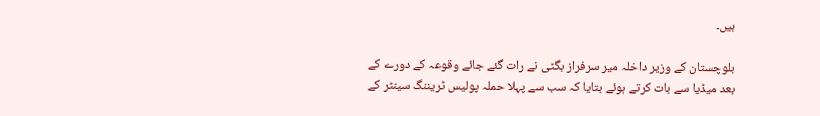ہیں۔

بلوچستان کے وزیر داخلہ میر سرفراز بگٹی نے رات گئے جائے وقوعہ کے دورے کے بعد میڈیا سے بات کرتے ہوئے بتایا کہ سب سے پہلا حملہ پولیس ٹریننگ سینٹر کے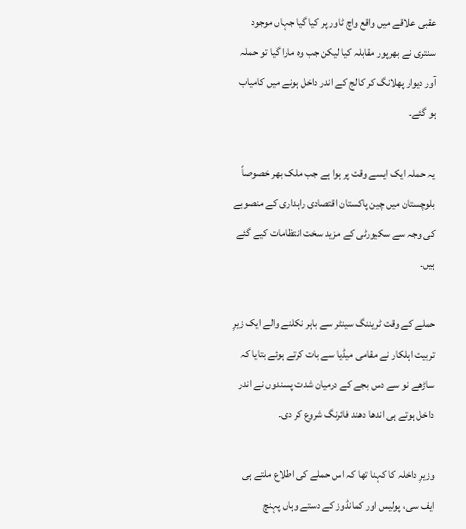عقبی علاقے میں واقع واچ ٹاور پر کیا گیا جہاں موجود سنتری نے بھرپور مقابلہ کیا لیکن جب وہ مارا گیا تو حملہ آور دیوار پھلانگ کر کالج کے اندر داخل ہونے میں کامیاب ہو گئے۔

یہ حملہ ایک ایسے وقت پر ہوا ہے جب ملک بھر خصوصاً بلوچستان میں چین پاکستان اقتصادی راہداری کے منصوبے کی وجہ سے سکیورٹی کے مزید سخت انتظامات کیے گئے ہیں۔

حملے کے وقت ٹریننگ سینٹر سے باہر نکلنے والے ایک زیرِ تربیت اہلکار نے مقامی میڈیا سے بات کرتے ہوئے بتایا کہ ساڑھے نو سے دس بجے کے درمیان شدت پسندوں نے اندر داخل ہوتے ہی اندھا دھند فائرنگ شروع کر دی۔

وزیرِ داخلہ کا کہنا تھا کہ اس حملے کی اطلاع ملتے ہی ایف سی، پولیس اور کمانڈوز کے دستے وہاں پہنچ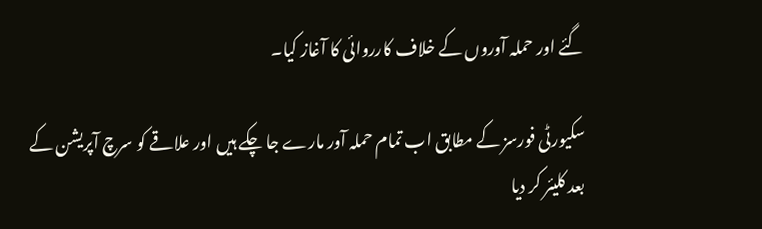گئے اور حملہ آوروں کے خلاف کارروائی کا آغاز کیا۔

سکیورٹی فورسز کے مطابق اب تمام حملہ آور مارے جا چکے ہیں اور علاقے کو سرچ آپریشن کے بعد کلیئر کر دیا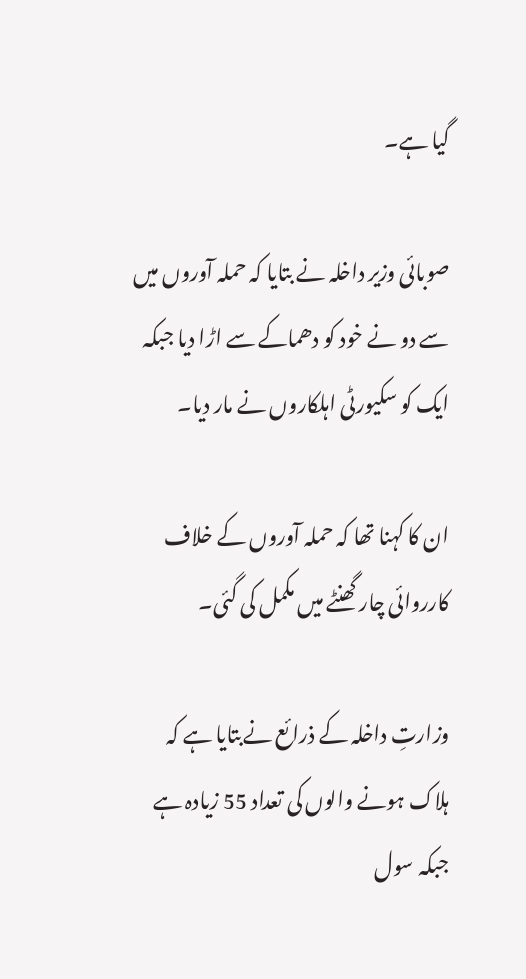گیا ہے۔

صوبائی وزیر داخلہ نے بتایا کہ حملہ آوروں میں سے دو نے خود کو دھماکے سے اڑا دیا جبکہ ایک کو سکیورٹی اہلکاروں نے مار دیا۔

ان کا کہنا تھا کہ حملہ آوروں کے خلاف کارروائی چار گھنٹے میں مکمل کی گئی۔

وزارتِ داخلہ کے ذرائع نےبتایا ہے کہ ہلاک ہونے والوں کی تعداد 55 زیادہ ہے جبکہ سول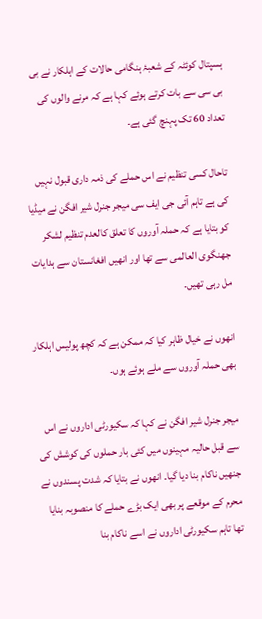ہسپتال کوئٹہ کے شعبۂ ہنگامی حالات کے اہلکار نے بی بی سی سے بات کرتے ہوئے کہا ہے کہ مرنے والوں کی تعداد 60 تک پہنچ گئی ہے۔

تاحال کسی تنظیم نے اس حملے کی ذمہ داری قبول نہیں کی ہے تاہم آئی جی ایف سی میجر جنرل شیر افگن نے میڈیا کو بتایا ہے کہ حملہ آوروں کا تعلق کالعدم تنظیم لشکر جھنگوی العالمی سے تھا اور انھیں افغانستان سے ہدایات مل رہی تھیں۔

انھوں نے خیال ظاہر کیا کہ ممکن ہے کہ کچھ پولیس اہلکار بھی حملہ آوروں سے ملے ہوئے ہوں۔

میجر جنرل شیر افگن نے کہا کہ سکیورٹی اداروں نے اس سے قبل حالیہ مہینوں میں کئی بار حملوں کی کوشش کی جنھیں ناکام بنا دیا گیا۔ انھوں نے بتایا کہ شدت پسندوں نے محرم کے موقعے پر بھی ایک بڑے حملے کا منصوبہ بنایا تھا تاہم سکیورٹی اداروں نے اسے ناکام بنا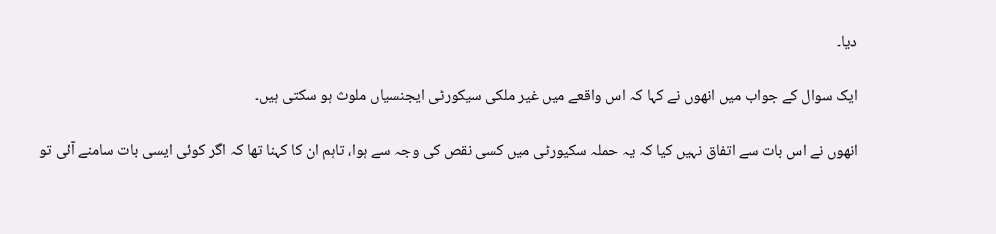دیا۔

ایک سوال کے جواب میں انھوں نے کہا کہ اس واقعے میں غیر ملکی سیکورٹی ایجنسیاں ملوث ہو سکتی ہیں۔

انھوں نے اس بات سے اتفاق نہیں کیا کہ یہ حملہ سکیورٹی میں کسی نقص کی وجہ سے ہوا، تاہم ان کا کہنا تھا کہ اگر کوئی ایسی بات سامنے آئی تو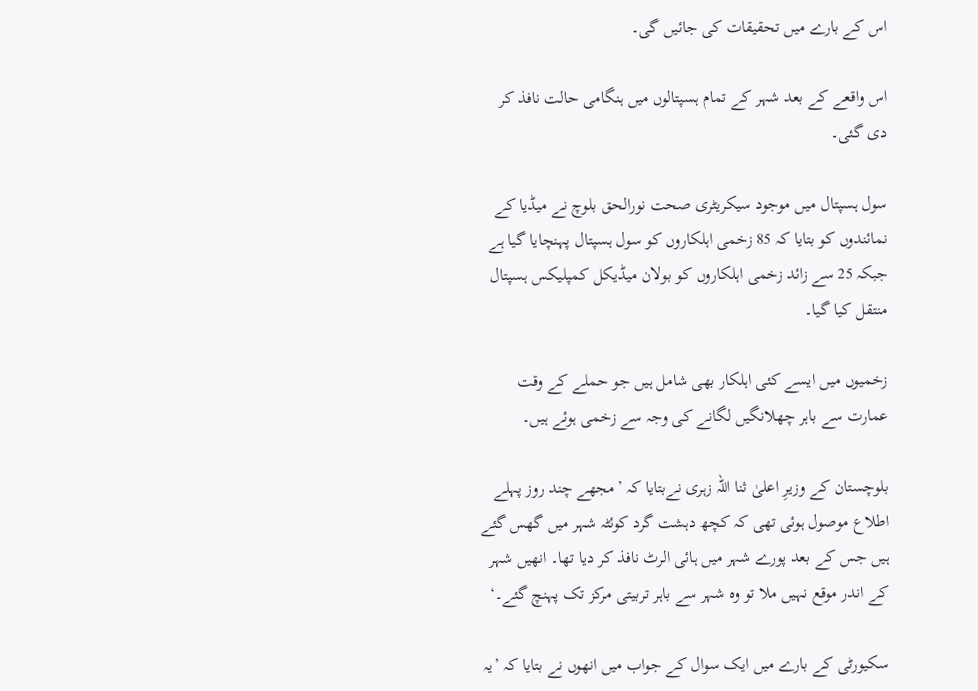اس کے بارے میں تحقیقات کی جائیں گی۔

اس واقعے کے بعد شہر کے تمام ہسپتالوں میں ہنگامی حالت نافذ کر دی گئی۔

سول ہسپتال میں موجود سیکریٹری صحت نورالحق بلوچ نے میڈیا کے نمائندوں کو بتایا کہ 85 زخمی اہلکاروں کو سول ہسپتال پہنچایا گیا ہے جبکہ 25 سے زائد زخمی اہلکاروں کو بولان میڈیکل کمپلیکس ہسپتال منتقل کیا گیا۔

زخمیوں میں ایسے کئی اہلکار بھی شامل ہیں جو حملے کے وقت عمارت سے باہر چھلانگیں لگانے کی وجہ سے زخمی ہوئے ہیں۔

بلوچستان کے وزیرِ اعلیٰ ثنا اللہ زہری نےبتایا کہ ’مجھے چند روز پہلے اطلاع موصول ہوئی تھی کہ کچھ دہشت گرد کوئٹہ شہر میں گھس گئے ہیں جس کے بعد پورے شہر میں ہائی الرٹ نافذ کر دیا تھا۔ انھیں شہر کے اندر موقع نہیں ملا تو وہ شہر سے باہر تربیتی مرکز تک پہنچ گئے۔‘

سکیورٹی کے بارے میں ایک سوال کے جواب میں انھوں نے بتایا کہ ’یہ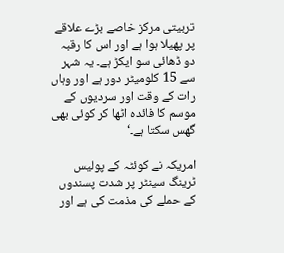تربیتی مرکز خاصے بڑے علاقے پر پھیلا ہوا ہے اور اس کا رقبہ دو ڈھائی سو ایکڑ ہے۔ یہ شہر سے 15 کلومیٹر دور ہے اور وہاں رات کے وقت اور سردیوں کے موسم کا فائدہ اٹھا کر کوئی بھی گھس سکتا ہے۔‘

امریکہ نے کوئٹہ کے پولیس ٹرینگ سینٹر پر شدت پسندوں کے حملے کی مذمت کی ہے اور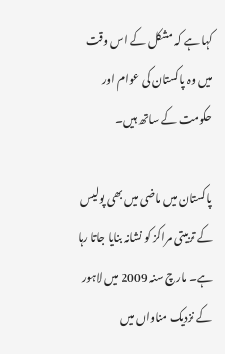کہا ہے کہ مشکل کے اس وقت میں وہ پاکستان کی عوام اور حکومت کے ساتھ ہیں۔

پاکستان میں ماضی میں بھی پولیس کے تربیتی مراکز کو نشانہ بنایا جاتا رہا ہے۔ مارچ سنہ 2009 میں لاہور کے نزدیک مناواں میں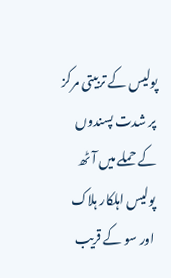پولیس کے تربیتی مرکز پر شدت پسندوں کے حملے میں آٹھ پولیس اہلکار ہلاک اور سو کے قریب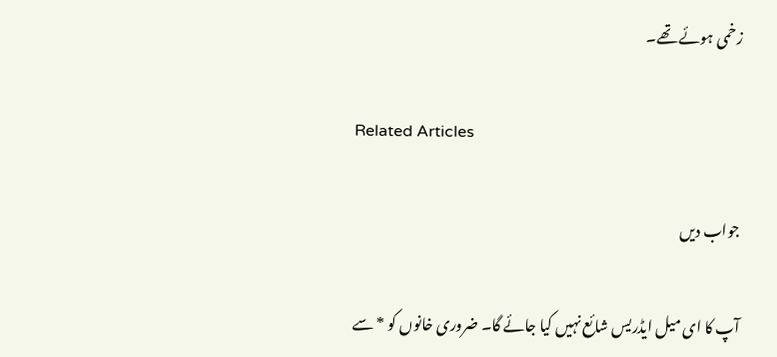زخمی ہوئے تھے۔

Related Articles

جواب دیں

آپ کا ای میل ایڈریس شائع نہیں کیا جائے گا۔ ضروری خانوں کو * سے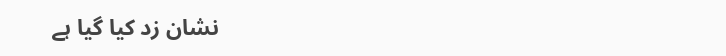نشان زد کیا گیا ہے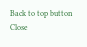Back to top button
Close